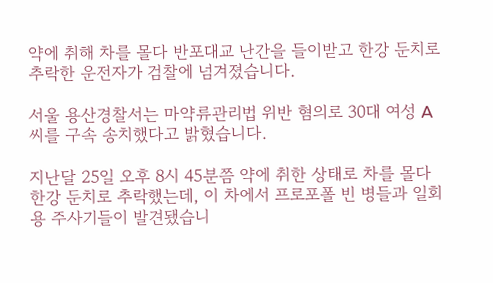약에 취해 차를 몰다 반포대교 난간을 들이받고 한강 둔치로 추락한 운전자가 검찰에 넘겨졌습니다.

서울 용산경찰서는 마약류관리법 위반 혐의로 30대 여성 A씨를 구속 송치했다고 밝혔습니다.

지난달 25일 오후 8시 45분쯤 약에 취한 상태로 차를 몰다 한강 둔치로 추락했는데, 이 차에서 프로포폴 빈 병들과 일회용 주사기들이 발견됐습니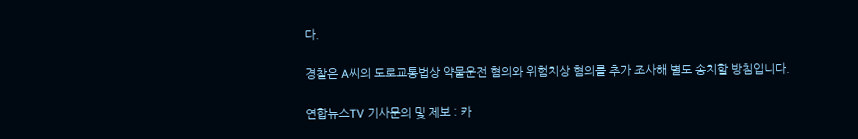다.

경찰은 A씨의 도로교통법상 약물운전 혐의와 위험치상 혐의를 추가 조사해 별도 송치할 방침입니다.

연합뉴스TV 기사문의 및 제보 : 카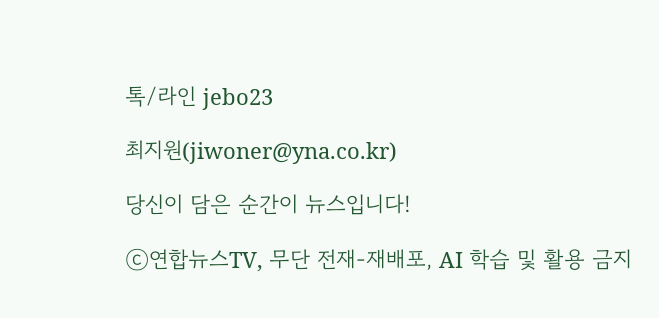톡/라인 jebo23

최지원(jiwoner@yna.co.kr)

당신이 담은 순간이 뉴스입니다!

ⓒ연합뉴스TV, 무단 전재-재배포, AI 학습 및 활용 금지